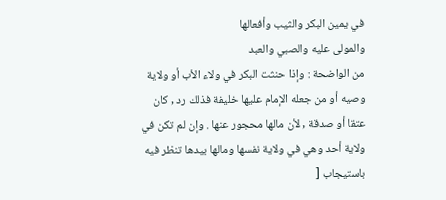في يمين البكر والثيب وأفعالها
والمولى عليه والصبي والعبد
من الواضحة : وإذا حنثت البكر في ولاء الأب أو ولاية وصيه أو من جعله الإمام عليها خليفة فذلك رد , كان عتقا أو صدقة , لأن مالها محجور عنها . وإن لم تكن في ولاية أحد وهي في ولاية نفسها ومالها بيدها تنظر فيه باستيجاب [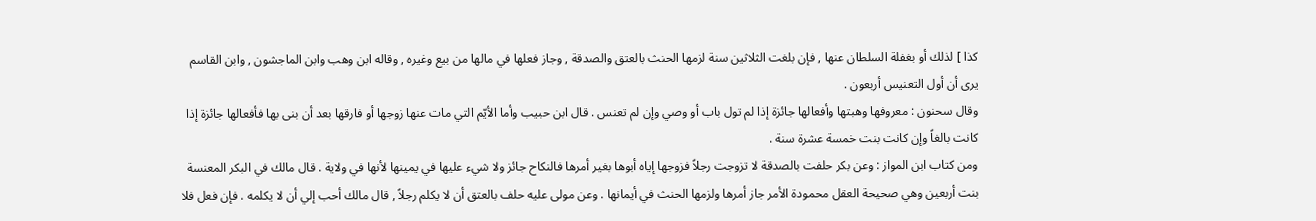كذا ] لذلك أو بغفلة السلطان عنها , فإن بلغت الثلاثين سنة لزمها الحنث بالعتق والصدقة , وجاز فعلها في مالها من بيع وغيره , وقاله ابن وهب وابن الماجشون , وابن القاسم يرى أن أول التعنيس أربعون .
وقال سحنون : معروفها وهبتها وأفعالها جائزة إذا لم تول باب أو وصي وإن لم تعنس . قال ابن حبيب وأما الأيّم التي مات عنها زوجها أو فارقها بعد أن بنى بها فأفعالها جائزة إذا كانت بالغاً وإن كانت بنت خمسة عشرة سنة .
ومن كتاب ابن المواز : وعن بكر حلفت بالصدقة لا تزوجت رجلاً فزوجها إياه أبوها بغير أمرها فالنكاح جائز ولا شيء عليها في يمينها لأنها في ولاية . قال مالك في البكر المعنسة بنت أربعين وهي صحيحة العقل محمودة الأمر جاز أمرها ولزمها الحنث في أيمانها . وعن مولى عليه حلف بالعتق أن لا يكلم رجلاً , قال مالك أحب إلي أن لا يكلمه . فإن فعل فلا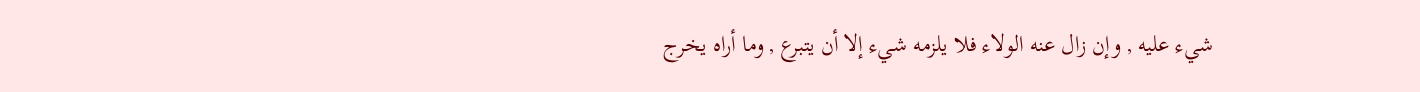شيء عليه , وإن زال عنه الولاء فلا يلزمه شيء إلا أن يتبرع , وما أراه يخرج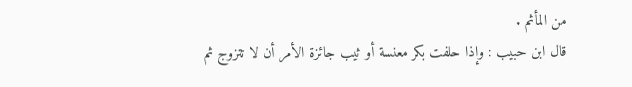من المأثم .
قال ابن حبيب : وإذا حلفت بكر معنسة أو ثيب جائزة الأمر أن لا تتزوج ثم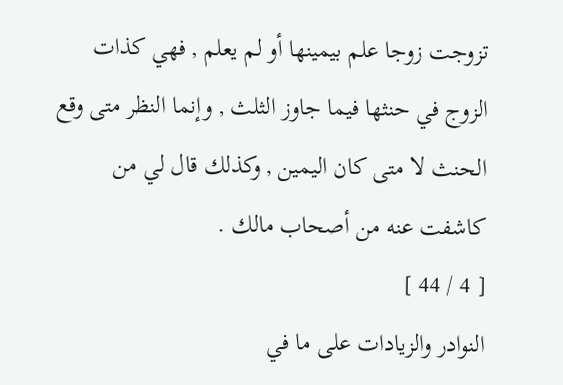تزوجت زوجا علم بيمينها أو لم يعلم , فهي كذات الزوج في حنثها فيما جاوز الثلث , وإنما النظر متى وقع الحنث لا متى كان اليمين , وكذلك قال لي من كاشفت عنه من أصحاب مالك .
[ 4 / 44 ]
النوادر والزيادات على ما في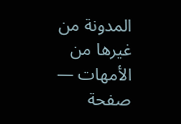المدونة من غيرها من الأمهات — صفحة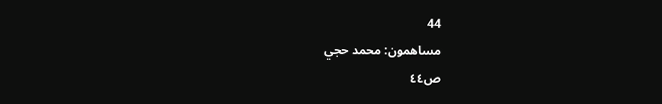44
مساهمون: محمد حجي
ص٤٤